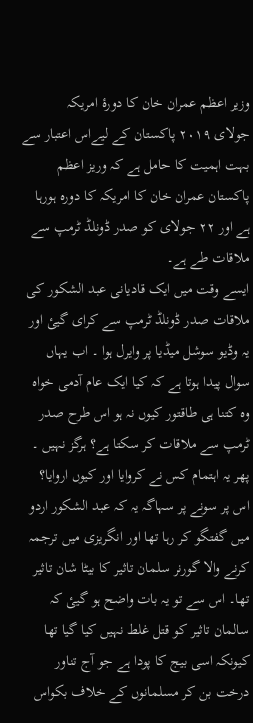وزیر اعظم عمران خان کا دورۂ امریکہ
جولای ۲۰۱۹ پاکستان کے لیےاس اعتبار سے بہت اہمیت کا حامل ہے کہ وریز اعظم پاکستان عمران خان کا امریکہ کا دورہ ہورہا ہے اور ۲۲ جولای کو صدر ڈونلڈ ٹرمپ سے ملاقات طے ہے۔
ایسے وقت میں ایک قادیانی عبد الشکور کی ملاقات صدر ڈونلڈ ٹرمپ سے کرای گییٔ اور یہ وڈیو سوشل میڈیا پر وایرل ہوا ۔ اب یہاں سوال پیدا ہوتا ہے کہ کیا ایک عام آدمی خواہ وہ کتنا ہی طاقتور کیوں نہ ہو اس طرح صدر ٹرمپ سے ملاقات کر سکتا ہے؟ ہرگز نہیں ۔ پھر یہ اہتمام کس نے کروایا اور کیوں اروایا؟ اس پر سونے پر سہاگہ یہ کہ عبد الشکور اردو میں گفتگو کر رہا تھا اور انگریزی میں ترجمہ کرنے والا گورنر سلمان تاثیر کا بیٹا شان تاثیر تھا۔ اس سے تو یہ بات واضح ہو گییٔ کہ سالمان تاثیر کو قتل غلط نہیں کیا گیا تھا کیونکہ اسی بیج کا پودا ہے جو آج تناور درخت بن کر مسلمانوں کے خلاف بکواس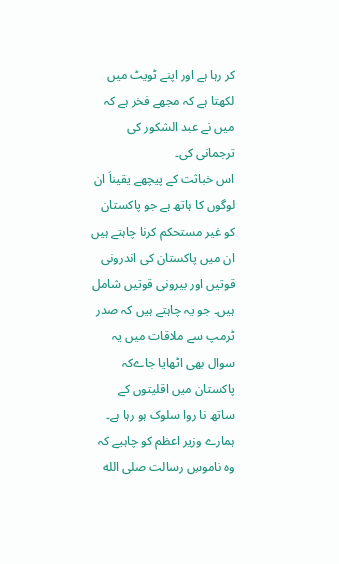کر رہا ہے اور اپنے ٹویٹ میں لکھتا ہے کہ مجھے فخر ہے کہ میں نے عبد الشکور کی ترجمانی کی۔
اس خباثت کے پیچھے یقیناَ ان لوگوں کا ہاتھ ہے جو پاکستان کو غیر مستحکم کرنا چاہتے ہیں ان میں پاکستان کی اندرونی قوتیں اور بیرونی قوتیں شامل ہیں۔ جو یہ چاہتے ہیں کہ صدر ٹرمپ سے ملاقات میں یہ سوال بھی اٹھایا جاےکہ پاکستان میں اقلیتوں کے ساتھ نا روا سلوک ہو رہا ہے۔
ہمارے وزیر اعظم کو چاہیے کہ وہ ناموسِ رسالت صلى الله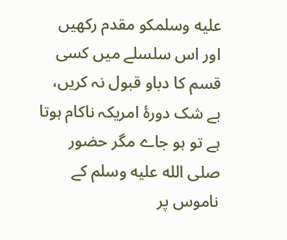عليه وسلمکو مقدم رکھیں اور اس سلسلے میں کسی قسم کا دباو قبول نہ کریں، بے شک دورۂ امریکہ ناکام ہوتا ہے تو ہو جاے مگر حضور صلى الله عليه وسلم کے ناموس پر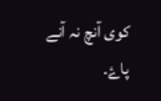کوی آنچ نہ آنے پاۓ۔